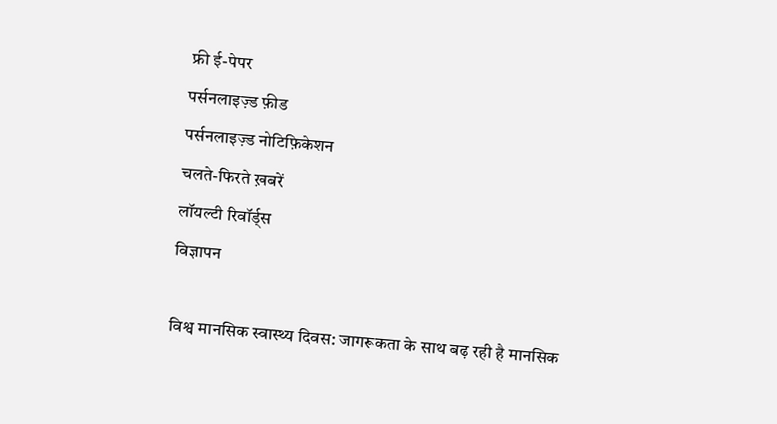फ्री ई-पेपर
पर्सनलाइज़्ड फ़ीड
पर्सनलाइज़्ड नोटिफ़िकेशन
चलते-फिरते ख़बरें
लॉयल्टी रिवॉर्ड्स
विज्ञापन

विश्व मानसिक स्वास्थ्य दिवस: जागरूकता के साथ बढ़ रही है मानसिक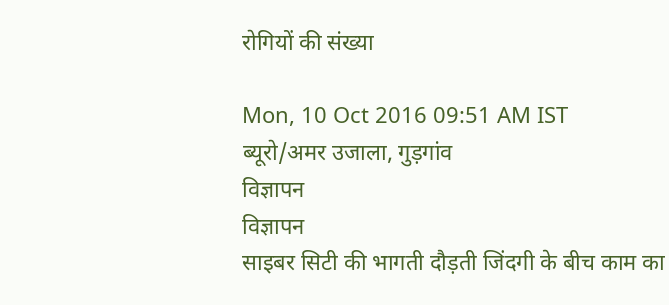रोगियों की संख्या

Mon, 10 Oct 2016 09:51 AM IST
ब्यूरो/अमर उजाला, गुड़गांव
विज्ञापन
विज्ञापन
साइबर सिटी की भागती दौड़ती जिंदगी के बीच काम का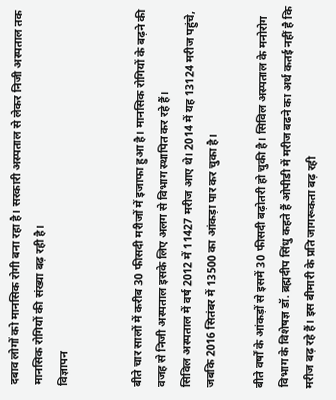दबाव लोगों को मानसिक रोगी बना रहा है। सरकारी अस्पताल से लेकर निजी अस्पताल तक मानसिक रोगियों की संख्या बढ़ रही है।
विज्ञापन


बीते चार सालों में करीब 30 फीसदी मरीजों में इजाफा हुआ है। मानसिक रोगियों के बढ़ने की वजह से निजी अस्पताल इसके लिए अलग से विभाग स्थापित कर रहे हैं।
सिविल अस्पताल में वर्ष 2012 में 11427 मरीज आए थे। 2014 में यह 13124 मरीज पहुंचे, जबकि 2016 सितंबर में 13500 का आंकड़ा पार कर चुका है।

बीते वर्षों के आंकड़ों से इसमें 30 फीसदी बढ़ोतरी हो चुकी है। सिविल अस्पताल के मनोरोग विभाग के विशेषज्ञ डॉ. ब्रह्मदीप सिंधु कहते हैं ओपीडी में मरीज बढने का अर्थ कतई नहीं है कि मरीज बढ़ रहे हैं। इस बीमारी के प्रति जागरूकता बढ़ रही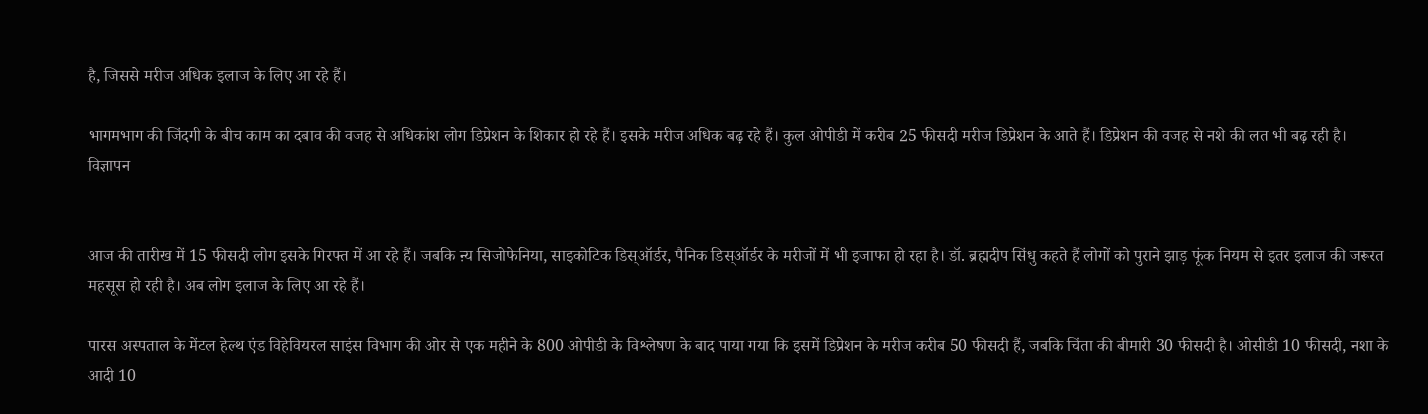है, जिससे मरीज अधिक इलाज के लिए आ रहे हैं।

भागमभाग की जिंदगी के बीच काम का दबाव की वजह से अधिकांश लोग डिप्रेशन के शिकार हो रहे हैं। इसके मरीज अधिक बढ़ रहे हैं। कुल ओपीडी में करीब 25 फीसदी मरीज डिप्रेशन के आते हैं। डिप्रेशन की वजह से नशे की लत भी बढ़ रही है।
विज्ञापन


आज की तारीख में 15 फीसदी लोग इसके गिरफ्त में आ रहे हैं। जबकि ऩ्य सिजोफेनिया, साइकोटिक डिस्ऑर्डर, पैनिक डिस्ऑर्डर के मरीजों में भी इजाफा हो रहा है। डॉ. ब्रह्मदीप सिंधु कहते हैं लोगों को पुराने झाड़ फूंक नियम से इतर इलाज की जरूरत महसूस हो रही है। अब लोग इलाज के लिए आ रहे हैं।

पारस अस्पताल के मेंटल हेल्थ एंड विहेवियरल साइंस विभाग की ओर से एक महीने के 800 ओपीडी के विश्लेषण के बाद पाया गया कि इसमें डिप्रेशन के मरीज करीब 50 फीसदी हैं, जबकि चिंता की बीमारी 30 फीसदी है। ओसीडी 10 फीसदी, नशा के आदी 10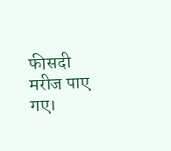फीसदी मरीज पाए गए।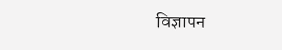विज्ञापन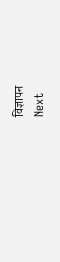विज्ञापन
Next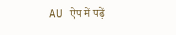AU ऐप में पढ़ें